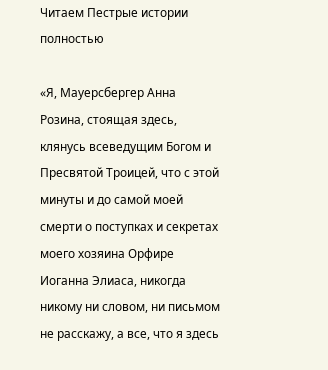Читаем Пестрые истории полностью

«Я, Мауерсбергер Анна Розина, стоящая здесь, клянусь всеведущим Богом и Пресвятой Троицей, что с этой минуты и до самой моей смерти о поступках и секретах моего хозяина Орфире Иоганна Элиаса, никогда никому ни словом, ни письмом не расскажу, а все, что я здесь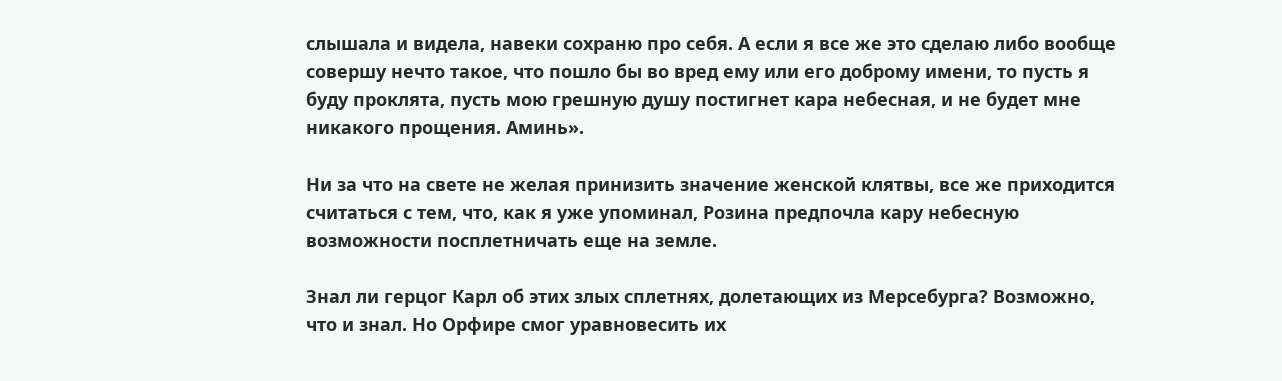слышала и видела, навеки сохраню про себя. А если я все же это сделаю либо вообще совершу нечто такое, что пошло бы во вред ему или его доброму имени, то пусть я буду проклята, пусть мою грешную душу постигнет кара небесная, и не будет мне никакого прощения. Аминь».

Ни за что на свете не желая принизить значение женской клятвы, все же приходится считаться с тем, что, как я уже упоминал, Розина предпочла кару небесную возможности посплетничать еще на земле.

Знал ли герцог Карл об этих злых сплетнях, долетающих из Мерсебурга? Возможно, что и знал. Но Орфире смог уравновесить их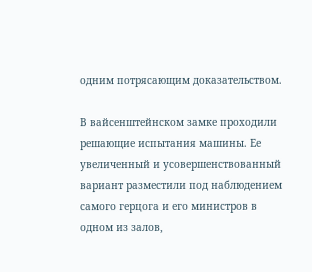одним потрясающим доказательством.

В вайсенштейнском замке проходили решающие испытания машины. Ее увеличенный и усовершенствованный вариант разместили под наблюдением самого герцога и его министров в одном из залов,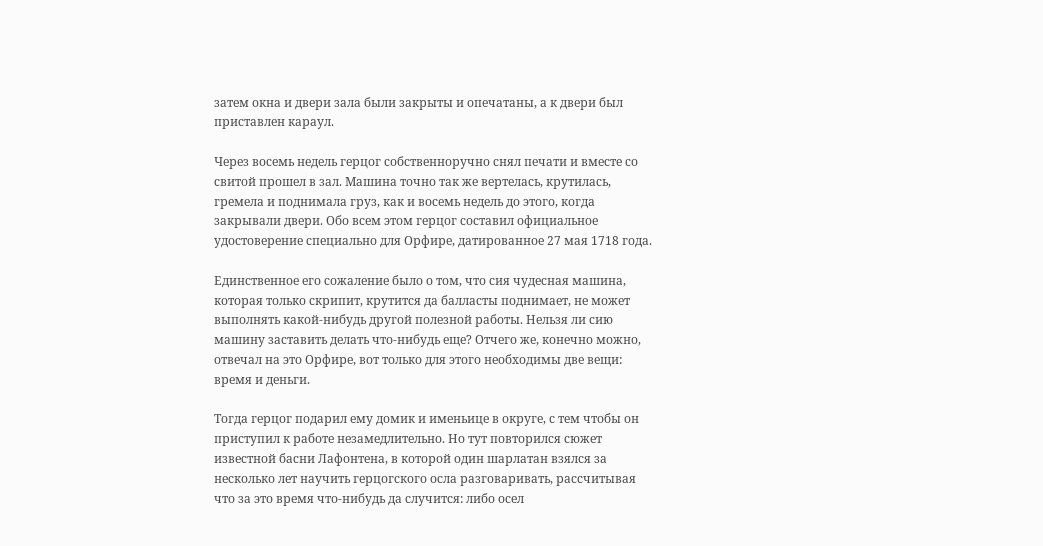затем окна и двери зала были закрыты и опечатаны, а к двери был приставлен караул.

Через восемь недель герцог собственноручно снял печати и вместе со свитой прошел в зал. Машина точно так же вертелась, крутилась, гремела и поднимала груз, как и восемь недель до этого, когда закрывали двери. Обо всем этом герцог составил официальное удостоверение специально для Орфире, датированное 27 мая 1718 года.

Единственное его сожаление было о том, что сия чудесная машина, которая только скрипит, крутится да балласты поднимает, не может выполнять какой-нибудь другой полезной работы. Нельзя ли сию машину заставить делать что-нибудь еще? Отчего же, конечно можно, отвечал на это Орфире, вот только для этого необходимы две вещи: время и деньги.

Тогда герцог подарил ему домик и именьице в округе, с тем чтобы он приступил к работе незамедлительно. Но тут повторился сюжет известной басни Лафонтена, в которой один шарлатан взялся за несколько лет научить герцогского осла разговаривать, рассчитывая что за это время что-нибудь да случится: либо осел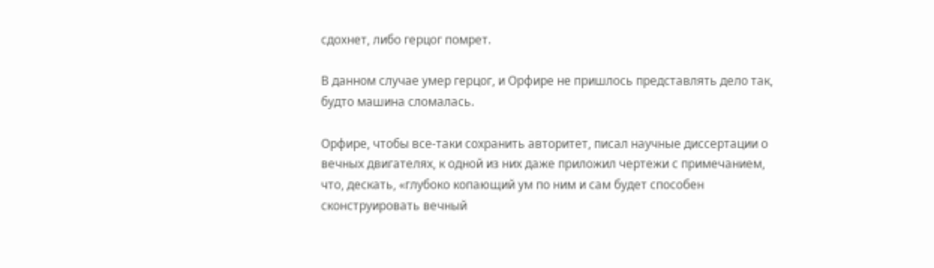сдохнет, либо герцог помрет.

В данном случае умер герцог, и Орфире не пришлось представлять дело так, будто машина сломалась.

Орфире, чтобы все-таки сохранить авторитет, писал научные диссертации о вечных двигателях, к одной из них даже приложил чертежи с примечанием, что, дескать, «глубоко копающий ум по ним и сам будет способен сконструировать вечный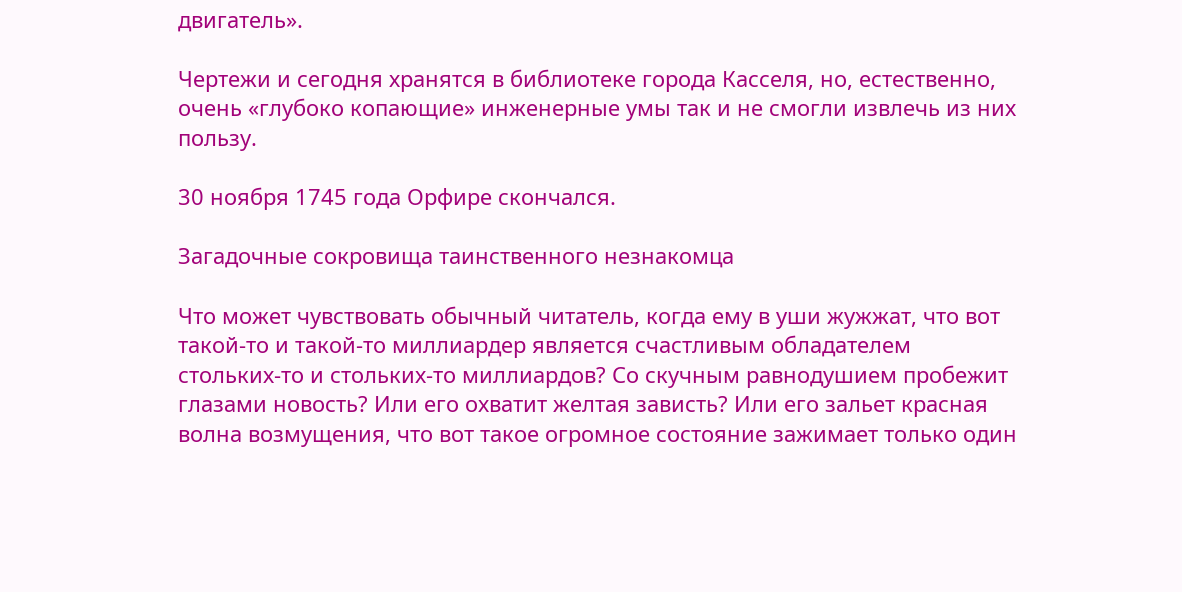двигатель».

Чертежи и сегодня хранятся в библиотеке города Касселя, но, естественно, очень «глубоко копающие» инженерные умы так и не смогли извлечь из них пользу.

30 ноября 1745 года Орфире скончался.

Загадочные сокровища таинственного незнакомца

Что может чувствовать обычный читатель, когда ему в уши жужжат, что вот такой-то и такой-то миллиардер является счастливым обладателем стольких-то и стольких-то миллиардов? Со скучным равнодушием пробежит глазами новость? Или его охватит желтая зависть? Или его зальет красная волна возмущения, что вот такое огромное состояние зажимает только один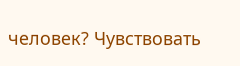человек? Чувствовать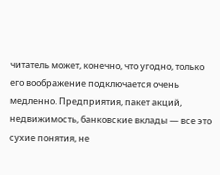читатель может, конечно, что угодно, только его воображение подключается очень медленно. Предприятия, пакет акций, недвижимость, банковские вклады — все это сухие понятия, не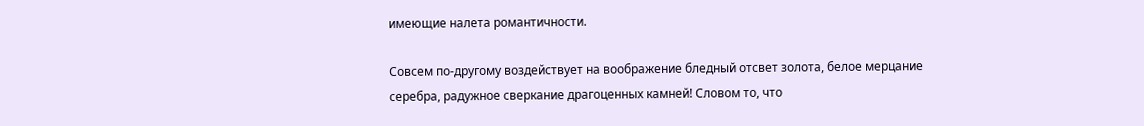имеющие налета романтичности.

Совсем по-другому воздействует на воображение бледный отсвет золота, белое мерцание серебра, радужное сверкание драгоценных камней! Словом то, что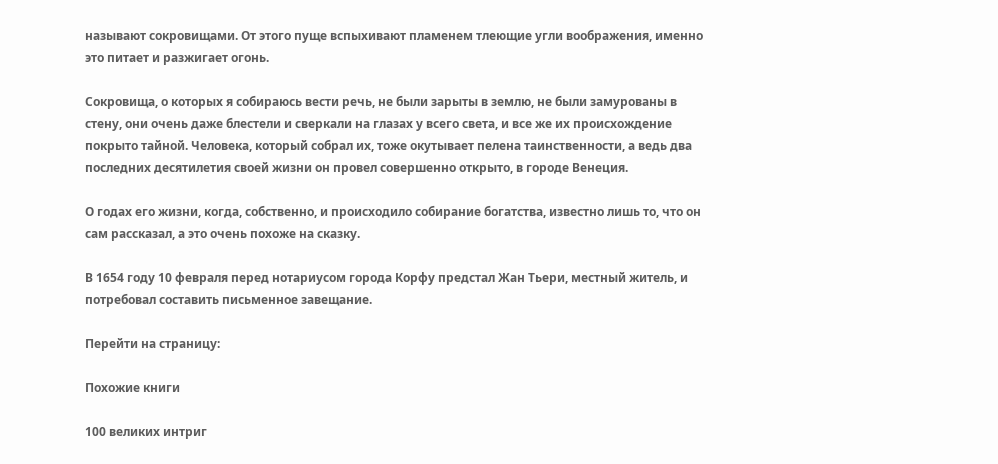называют сокровищами. От этого пуще вспыхивают пламенем тлеющие угли воображения, именно это питает и разжигает огонь.

Сокровища, о которых я собираюсь вести речь, не были зарыты в землю, не были замурованы в стену, они очень даже блестели и сверкали на глазах у всего света, и все же их происхождение покрыто тайной. Человека, который собрал их, тоже окутывает пелена таинственности, а ведь два последних десятилетия своей жизни он провел совершенно открыто, в городе Венеция.

О годах его жизни, когда, собственно, и происходило собирание богатства, известно лишь то, что он сам рассказал, а это очень похоже на сказку.

В 1654 году 10 февраля перед нотариусом города Корфу предстал Жан Тьери, местный житель, и потребовал составить письменное завещание.

Перейти на страницу:

Похожие книги

100 великих интриг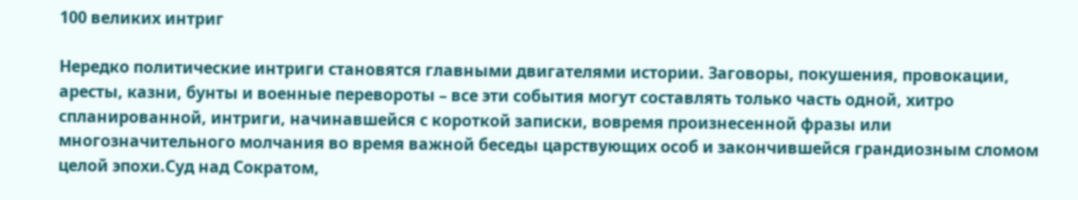100 великих интриг

Нередко политические интриги становятся главными двигателями истории. Заговоры, покушения, провокации, аресты, казни, бунты и военные перевороты – все эти события могут составлять только часть одной, хитро спланированной, интриги, начинавшейся с короткой записки, вовремя произнесенной фразы или многозначительного молчания во время важной беседы царствующих особ и закончившейся грандиозным сломом целой эпохи.Суд над Сократом,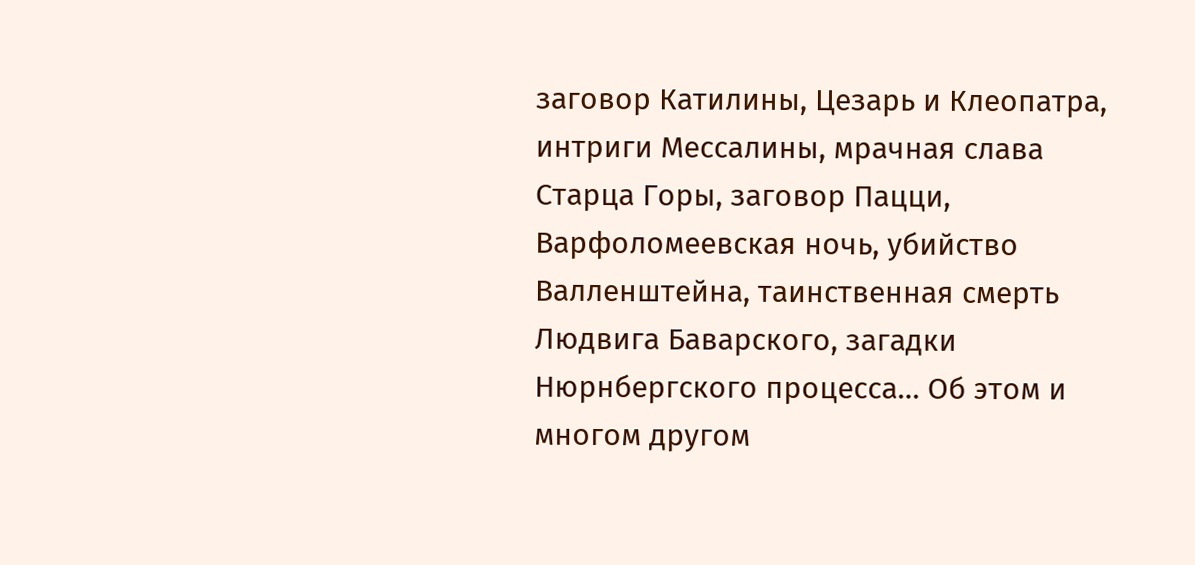заговор Катилины, Цезарь и Клеопатра, интриги Мессалины, мрачная слава Старца Горы, заговор Пацци, Варфоломеевская ночь, убийство Валленштейна, таинственная смерть Людвига Баварского, загадки Нюрнбергского процесса… Об этом и многом другом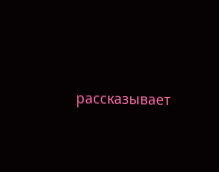рассказывает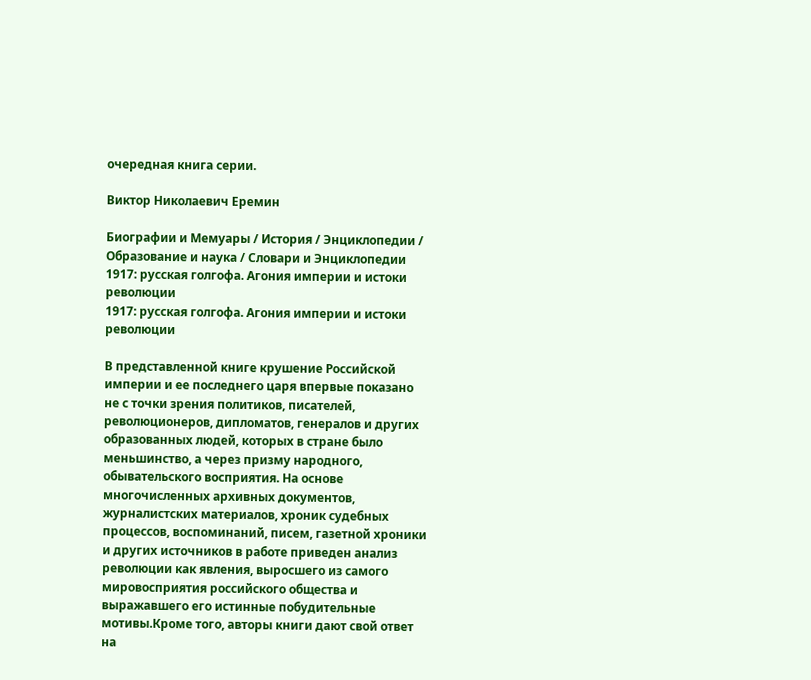очередная книга серии.

Виктор Николаевич Еремин

Биографии и Мемуары / История / Энциклопедии / Образование и наука / Словари и Энциклопедии
1917: русская голгофа. Агония империи и истоки революции
1917: русская голгофа. Агония империи и истоки революции

В представленной книге крушение Российской империи и ее последнего царя впервые показано не с точки зрения политиков, писателей, революционеров, дипломатов, генералов и других образованных людей, которых в стране было меньшинство, а через призму народного, обывательского восприятия. На основе многочисленных архивных документов, журналистских материалов, хроник судебных процессов, воспоминаний, писем, газетной хроники и других источников в работе приведен анализ революции как явления, выросшего из самого мировосприятия российского общества и выражавшего его истинные побудительные мотивы.Кроме того, авторы книги дают свой ответ на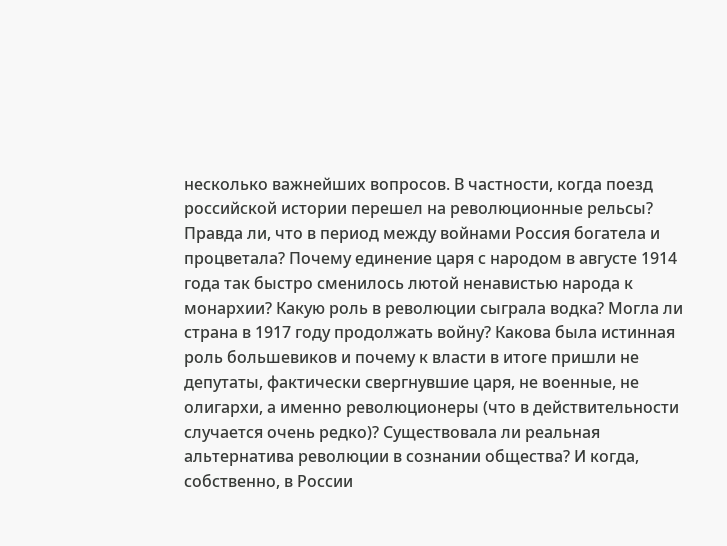несколько важнейших вопросов. В частности, когда поезд российской истории перешел на революционные рельсы? Правда ли, что в период между войнами Россия богатела и процветала? Почему единение царя с народом в августе 1914 года так быстро сменилось лютой ненавистью народа к монархии? Какую роль в революции сыграла водка? Могла ли страна в 1917 году продолжать войну? Какова была истинная роль большевиков и почему к власти в итоге пришли не депутаты, фактически свергнувшие царя, не военные, не олигархи, а именно революционеры (что в действительности случается очень редко)? Существовала ли реальная альтернатива революции в сознании общества? И когда, собственно, в России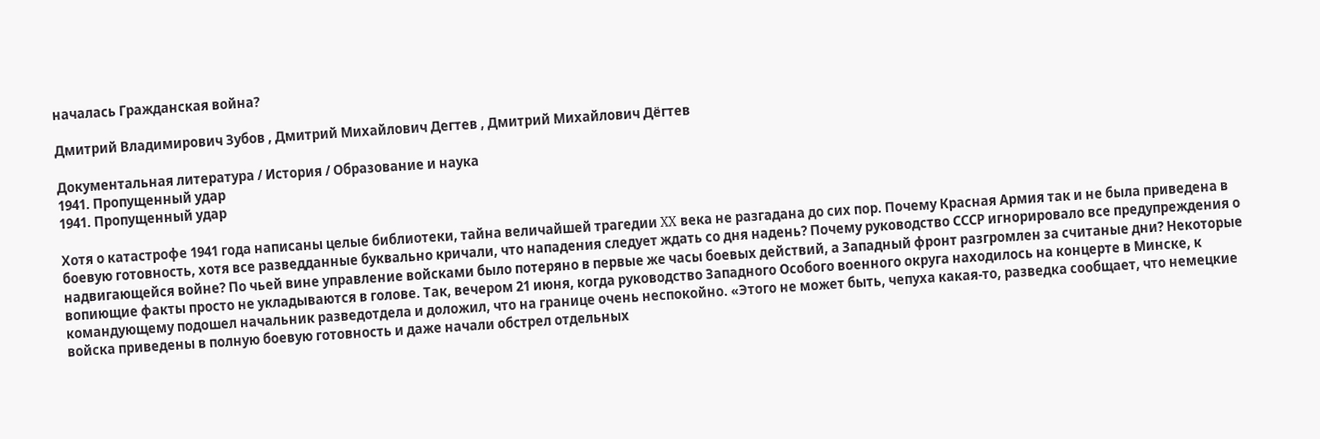началась Гражданская война?

Дмитрий Владимирович Зубов , Дмитрий Михайлович Дегтев , Дмитрий Михайлович Дёгтев

Документальная литература / История / Образование и наука
1941. Пропущенный удар
1941. Пропущенный удар

Хотя о катастрофе 1941 года написаны целые библиотеки, тайна величайшей трагедии XX века не разгадана до сих пор. Почему Красная Армия так и не была приведена в боевую готовность, хотя все разведданные буквально кричали, что нападения следует ждать со дня надень? Почему руководство СССР игнорировало все предупреждения о надвигающейся войне? По чьей вине управление войсками было потеряно в первые же часы боевых действий, а Западный фронт разгромлен за считаные дни? Некоторые вопиющие факты просто не укладываются в голове. Так, вечером 21 июня, когда руководство Западного Особого военного округа находилось на концерте в Минске, к командующему подошел начальник разведотдела и доложил, что на границе очень неспокойно. «Этого не может быть, чепуха какая-то, разведка сообщает, что немецкие войска приведены в полную боевую готовность и даже начали обстрел отдельных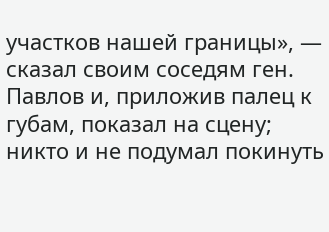участков нашей границы», — сказал своим соседям ген. Павлов и, приложив палец к губам, показал на сцену; никто и не подумал покинуть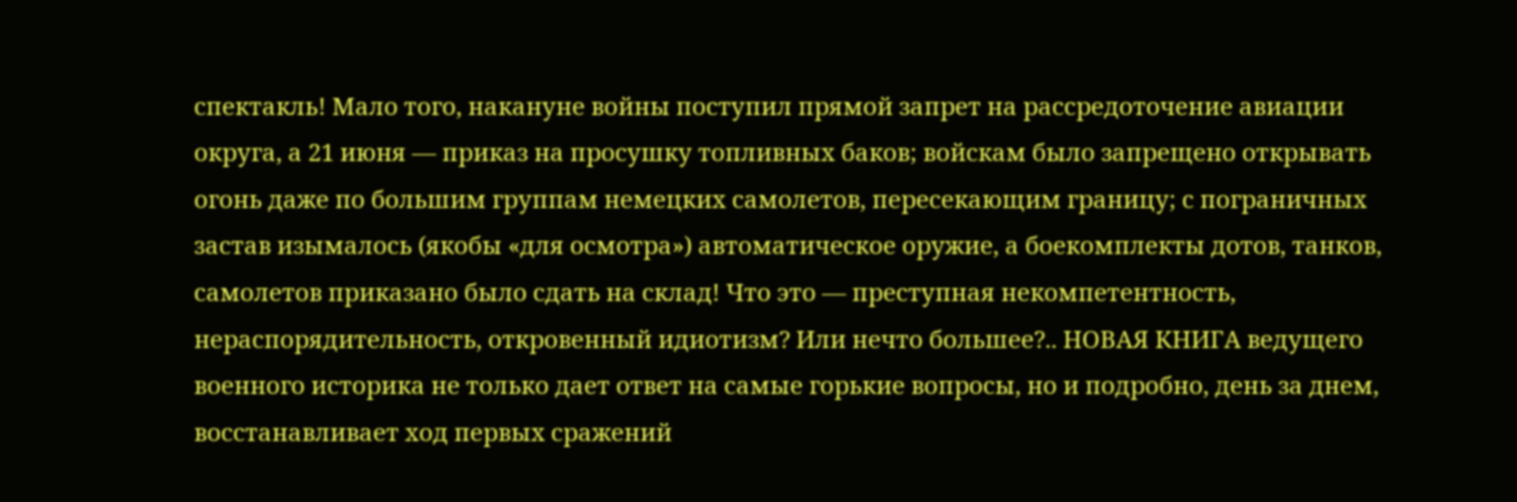спектакль! Мало того, накануне войны поступил прямой запрет на рассредоточение авиации округа, а 21 июня — приказ на просушку топливных баков; войскам было запрещено открывать огонь даже по большим группам немецких самолетов, пересекающим границу; с пограничных застав изымалось (якобы «для осмотра») автоматическое оружие, а боекомплекты дотов, танков, самолетов приказано было сдать на склад! Что это — преступная некомпетентность, нераспорядительность, откровенный идиотизм? Или нечто большее?.. НОВАЯ КНИГА ведущего военного историка не только дает ответ на самые горькие вопросы, но и подробно, день за днем, восстанавливает ход первых сражений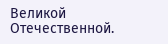Великой Отечественной.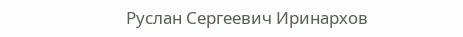Руслан Сергеевич Иринархов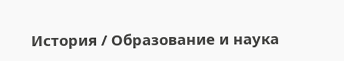История / Образование и наука